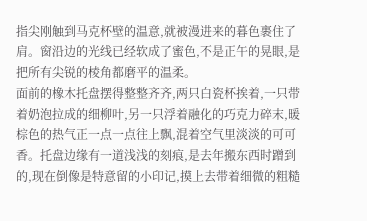指尖刚触到马克杯壁的温意,就被漫进来的暮色裹住了肩。窗沿边的光线已经软成了蜜色,不是正午的晃眼,是把所有尖锐的棱角都磨平的温柔。
面前的橡木托盘摆得整整齐齐,两只白瓷杯挨着,一只带着奶泡拉成的细柳叶,另一只浮着融化的巧克力碎末,暖棕色的热气正一点一点往上飘,混着空气里淡淡的可可香。托盘边缘有一道浅浅的刻痕,是去年搬东西时蹭到的,现在倒像是特意留的小印记,摸上去带着细微的粗糙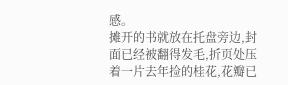感。
摊开的书就放在托盘旁边,封面已经被翻得发毛,折页处压着一片去年捡的桂花,花瓣已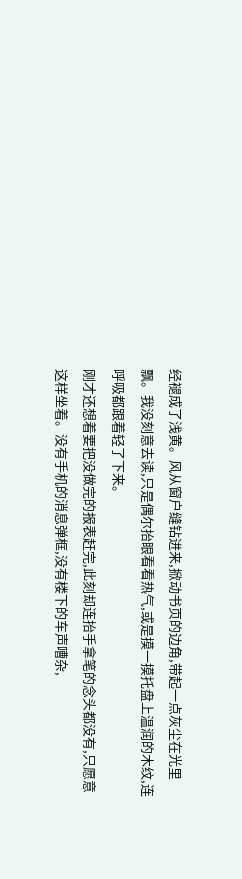经褪成了浅黄。风从窗户缝钻进来,掀动书页的边角,带起一点灰尘在光里飘。我没刻意去读,只是偶尔抬眼看看热气,或是摸一摸托盘上温润的木纹,连呼吸都跟着轻了下来。
刚才还想着要把没做完的报表赶完,此刻却连抬手拿笔的念头都没有,只愿意这样坐着。没有手机的消息弹框,没有楼下的车声嘈杂,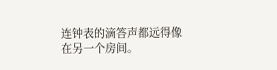连钟表的滴答声都远得像在另一个房间。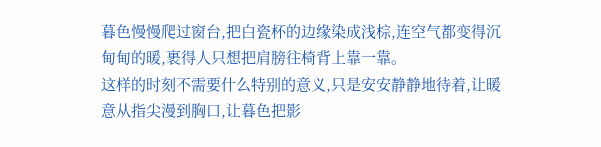暮色慢慢爬过窗台,把白瓷杯的边缘染成浅棕,连空气都变得沉甸甸的暖,裹得人只想把肩膀往椅背上靠一靠。
这样的时刻不需要什么特别的意义,只是安安静静地待着,让暖意从指尖漫到胸口,让暮色把影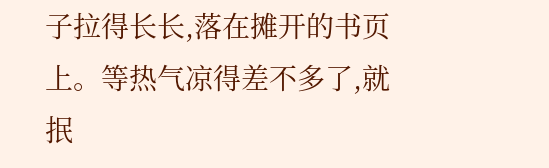子拉得长长,落在摊开的书页上。等热气凉得差不多了,就抿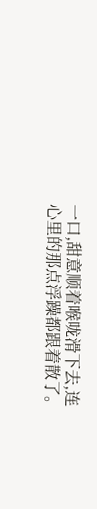一口,甜意顺着喉咙滑下去,连心里的那点浮躁都跟着散了。